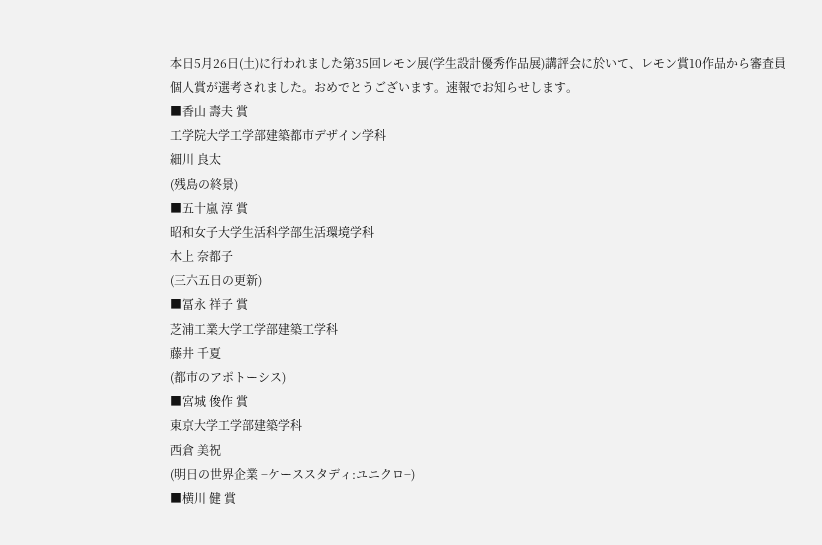本日5月26日(土)に行われました第35回レモン展(学生設計優秀作品展)講評会に於いて、レモン賞10作品から審査員個人賞が選考されました。おめでとうございます。速報でお知らせします。
■香山 壽夫 賞
工学院大学工学部建築都市デザイン学科
細川 良太
(残島の終景)
■五十嵐 淳 賞
昭和女子大学生活科学部生活環境学科
木上 奈都子
(三六五日の更新)
■冨永 祥子 賞
芝浦工業大学工学部建築工学科
藤井 千夏
(都市のアポトーシス)
■宮城 俊作 賞
東京大学工学部建築学科
西倉 美祝
(明日の世界企業 −ケーススタディ:ユニクロ−)
■横川 健 賞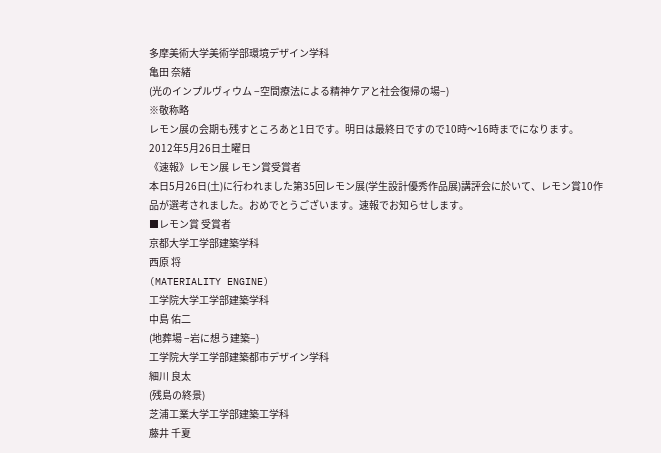多摩美術大学美術学部環境デザイン学科
亀田 奈緒
(光のインプルヴィウム −空間療法による精神ケアと社会復帰の場−)
※敬称略
レモン展の会期も残すところあと1日です。明日は最終日ですので10時〜16時までになります。
2012年5月26日土曜日
《速報》レモン展 レモン賞受賞者
本日5月26日(土)に行われました第35回レモン展(学生設計優秀作品展)講評会に於いて、レモン賞10作品が選考されました。おめでとうございます。速報でお知らせします。
■レモン賞 受賞者
京都大学工学部建築学科
西原 将
(MATERIALITY ENGINE)
工学院大学工学部建築学科
中島 佑二
(地葬場 −岩に想う建築−)
工学院大学工学部建築都市デザイン学科
細川 良太
(残島の終景)
芝浦工業大学工学部建築工学科
藤井 千夏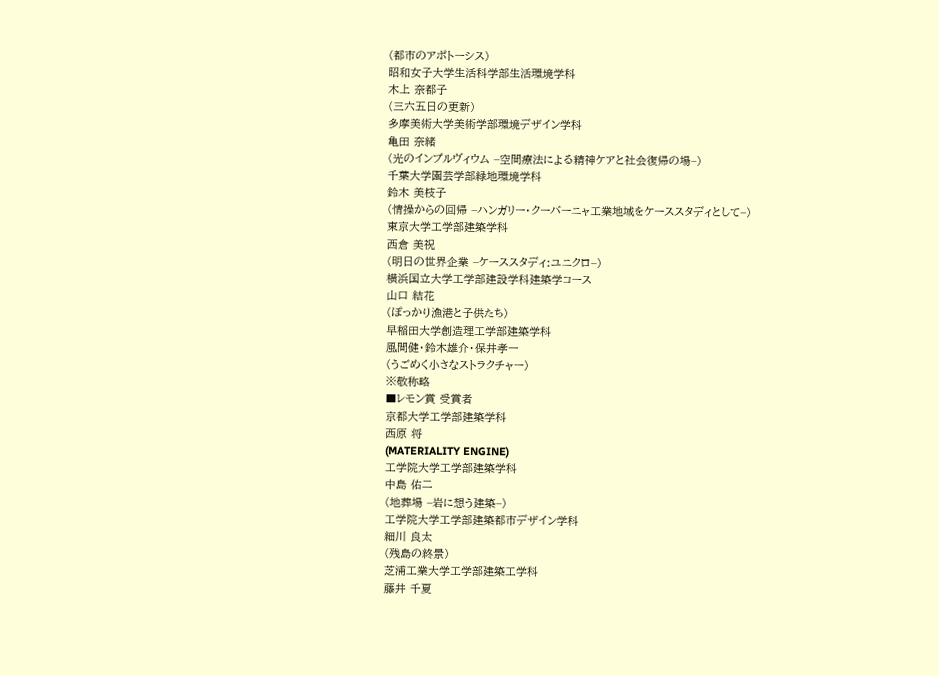(都市のアポトーシス)
昭和女子大学生活科学部生活環境学科
木上 奈都子
(三六五日の更新)
多摩美術大学美術学部環境デザイン学科
亀田 奈緒
(光のインプルヴィウム −空間療法による精神ケアと社会復帰の場−)
千葉大学園芸学部緑地環境学科
鈴木 美枝子
(情操からの回帰 −ハンガリー・クーバーニャ工業地域をケーススタディとして−)
東京大学工学部建築学科
西倉 美祝
(明日の世界企業 −ケーススタディ:ユニクロ−)
横浜国立大学工学部建設学科建築学コース
山口 結花
(ぽっかり漁港と子供たち)
早稲田大学創造理工学部建築学科
風間健・鈴木雄介・保井孝一
(うごめく小さなストラクチャー)
※敬称略
■レモン賞 受賞者
京都大学工学部建築学科
西原 将
(MATERIALITY ENGINE)
工学院大学工学部建築学科
中島 佑二
(地葬場 −岩に想う建築−)
工学院大学工学部建築都市デザイン学科
細川 良太
(残島の終景)
芝浦工業大学工学部建築工学科
藤井 千夏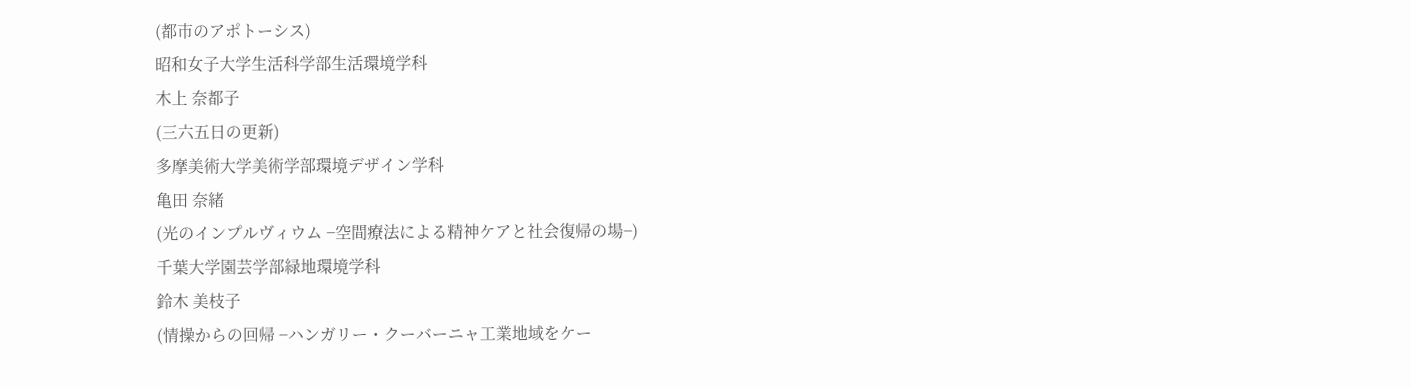(都市のアポトーシス)
昭和女子大学生活科学部生活環境学科
木上 奈都子
(三六五日の更新)
多摩美術大学美術学部環境デザイン学科
亀田 奈緒
(光のインプルヴィウム −空間療法による精神ケアと社会復帰の場−)
千葉大学園芸学部緑地環境学科
鈴木 美枝子
(情操からの回帰 −ハンガリー・クーバーニャ工業地域をケー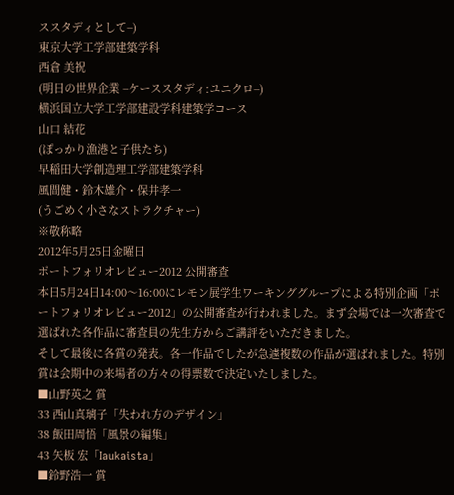ススタディとして−)
東京大学工学部建築学科
西倉 美祝
(明日の世界企業 −ケーススタディ:ユニクロ−)
横浜国立大学工学部建設学科建築学コース
山口 結花
(ぽっかり漁港と子供たち)
早稲田大学創造理工学部建築学科
風間健・鈴木雄介・保井孝一
(うごめく小さなストラクチャー)
※敬称略
2012年5月25日金曜日
ポートフォリオレビュー2012 公開審査
本日5月24日14:00〜16:00にレモン展学生ワーキンググループによる特別企画「ポートフォリオレビュー2012」の公開審査が行われました。まず会場では一次審査で選ばれた各作品に審査員の先生方からご講評をいただきました。
そして最後に各賞の発表。各一作品でしたが急遽複数の作品が選ばれました。特別賞は会期中の来場者の方々の得票数で決定いたしました。
■山野英之 賞
33 西山真璃子「失われ方のデザイン」
38 飯田周悟「風景の編集」
43 矢板 宏「Iaukaista」
■鈴野浩一 賞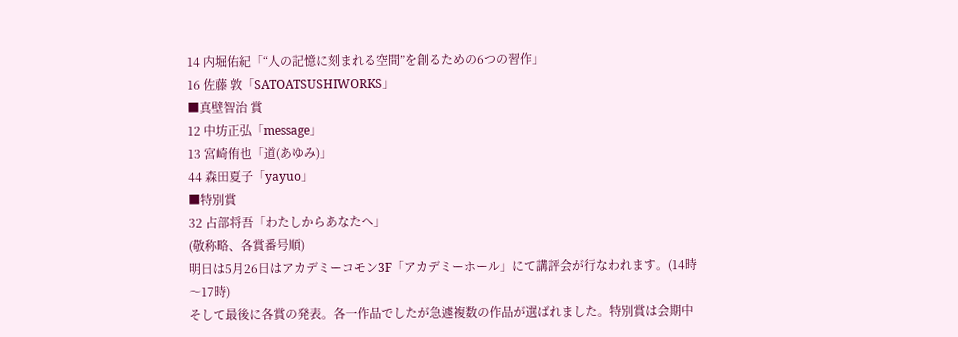14 内堀佑紀「“人の記憶に刻まれる空間”を創るための6つの習作」
16 佐藤 敦「SATOATSUSHIWORKS」
■真壁智治 賞
12 中坊正弘「message」
13 宮崎侑也「道(あゆみ)」
44 森田夏子「yayuo」
■特別賞
32 占部将吾「わたしからあなたへ」
(敬称略、各賞番号順)
明日は5月26日はアカデミーコモン3F「アカデミーホール」にて講評会が行なわれます。(14時〜17時)
そして最後に各賞の発表。各一作品でしたが急遽複数の作品が選ばれました。特別賞は会期中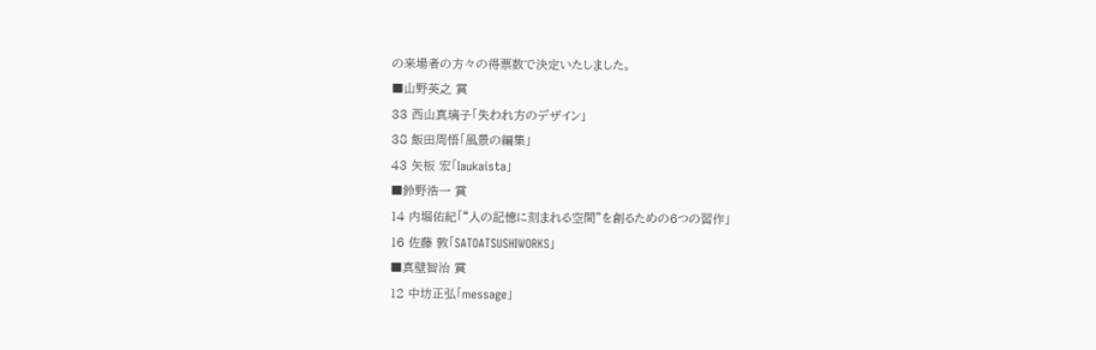の来場者の方々の得票数で決定いたしました。
■山野英之 賞
33 西山真璃子「失われ方のデザイン」
38 飯田周悟「風景の編集」
43 矢板 宏「Iaukaista」
■鈴野浩一 賞
14 内堀佑紀「“人の記憶に刻まれる空間”を創るための6つの習作」
16 佐藤 敦「SATOATSUSHIWORKS」
■真壁智治 賞
12 中坊正弘「message」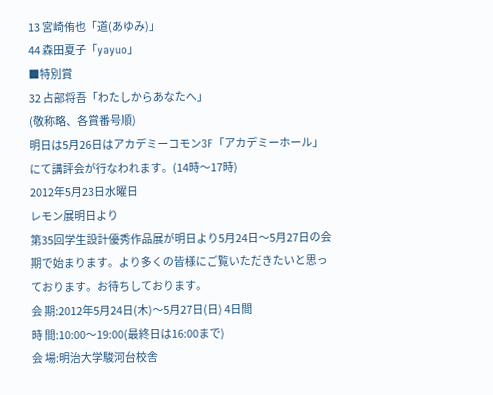13 宮崎侑也「道(あゆみ)」
44 森田夏子「yayuo」
■特別賞
32 占部将吾「わたしからあなたへ」
(敬称略、各賞番号順)
明日は5月26日はアカデミーコモン3F「アカデミーホール」にて講評会が行なわれます。(14時〜17時)
2012年5月23日水曜日
レモン展明日より
第35回学生設計優秀作品展が明日より5月24日〜5月27日の会期で始まります。より多くの皆様にご覧いただきたいと思っております。お待ちしております。
会 期:2012年5月24日(木)〜5月27日(日) 4日間
時 間:10:00〜19:00(最終日は16:00まで)
会 場:明治大学駿河台校舎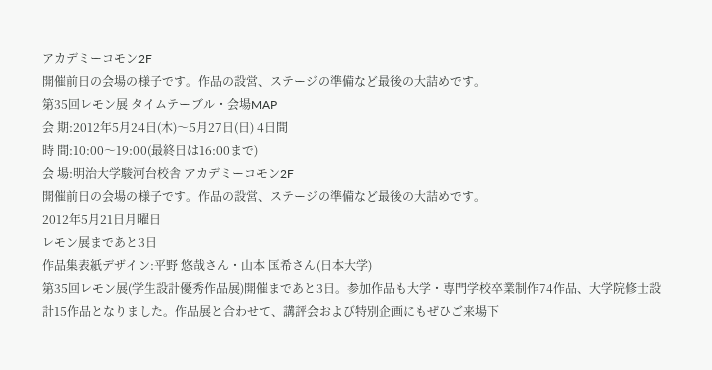アカデミーコモン2F
開催前日の会場の様子です。作品の設営、ステージの準備など最後の大詰めです。
第35回レモン展 タイムテーブル・会場MAP
会 期:2012年5月24日(木)〜5月27日(日) 4日間
時 間:10:00〜19:00(最終日は16:00まで)
会 場:明治大学駿河台校舎 アカデミーコモン2F
開催前日の会場の様子です。作品の設営、ステージの準備など最後の大詰めです。
2012年5月21日月曜日
レモン展まであと3日
作品集表紙デザイン:平野 悠哉さん・山本 匤希さん(日本大学)
第35回レモン展(学生設計優秀作品展)開催まであと3日。参加作品も大学・専門学校卒業制作74作品、大学院修士設計15作品となりました。作品展と合わせて、講評会および特別企画にもぜひご来場下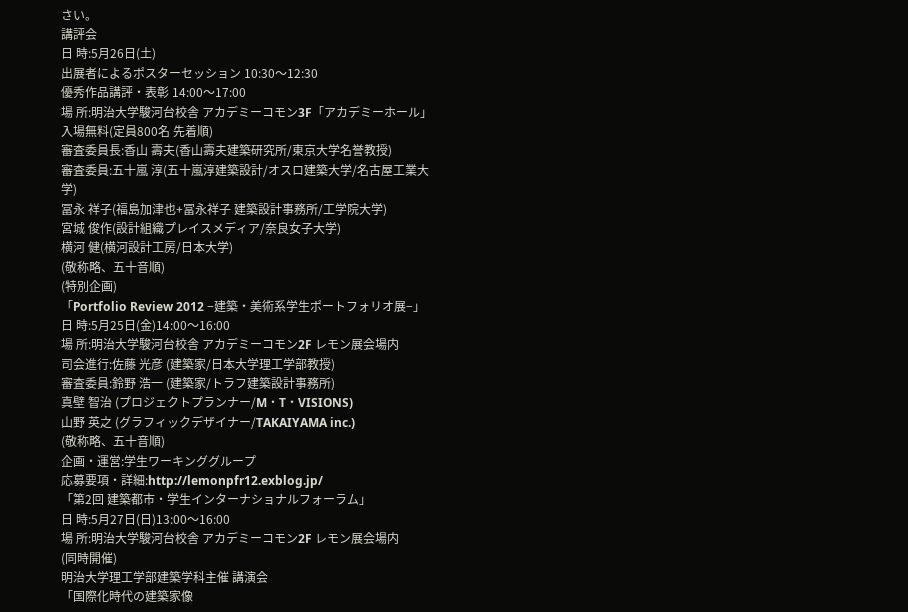さい。
講評会
日 時:5月26日(土)
出展者によるポスターセッション 10:30〜12:30
優秀作品講評・表彰 14:00〜17:00
場 所:明治大学駿河台校舎 アカデミーコモン3F「アカデミーホール」
入場無料(定員800名 先着順)
審査委員長:香山 壽夫(香山壽夫建築研究所/東京大学名誉教授)
審査委員:五十嵐 淳(五十嵐淳建築設計/オスロ建築大学/名古屋工業大学)
冨永 祥子(福島加津也+冨永祥子 建築設計事務所/工学院大学)
宮城 俊作(設計組織プレイスメディア/奈良女子大学)
横河 健(横河設計工房/日本大学)
(敬称略、五十音順)
(特別企画)
「Portfolio Review 2012 −建築・美術系学生ポートフォリオ展−」
日 時:5月25日(金)14:00〜16:00
場 所:明治大学駿河台校舎 アカデミーコモン2F レモン展会場内
司会進行:佐藤 光彦 (建築家/日本大学理工学部教授)
審査委員:鈴野 浩一 (建築家/トラフ建築設計事務所)
真壁 智治 (プロジェクトプランナー/M・T・VISIONS)
山野 英之 (グラフィックデザイナー/TAKAIYAMA inc.)
(敬称略、五十音順)
企画・運営:学生ワーキンググループ
応募要項・詳細:http://lemonpfr12.exblog.jp/
「第2回 建築都市・学生インターナショナルフォーラム」
日 時:5月27日(日)13:00〜16:00
場 所:明治大学駿河台校舎 アカデミーコモン2F レモン展会場内
(同時開催)
明治大学理工学部建築学科主催 講演会
「国際化時代の建築家像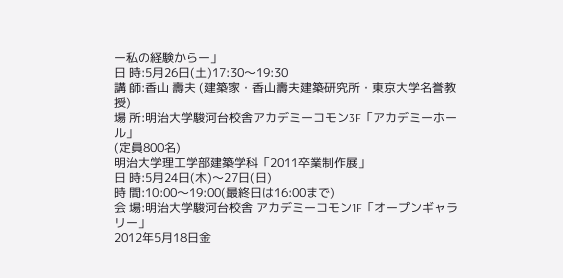ー私の経験からー」
日 時:5月26日(土)17:30〜19:30
講 師:香山 壽夫 (建築家・香山壽夫建築研究所・東京大学名誉教授)
場 所:明治大学駿河台校舎アカデミーコモン3F「アカデミーホール」
(定員800名)
明治大学理工学部建築学科「2011卒業制作展」
日 時:5月24日(木)〜27日(日)
時 間:10:00〜19:00(最終日は16:00まで)
会 場:明治大学駿河台校舎 アカデミーコモン1F「オープンギャラリー」
2012年5月18日金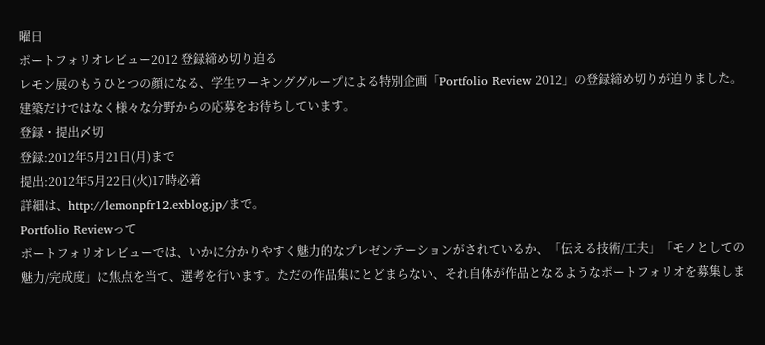曜日
ポートフォリオレビュー2012 登録締め切り迫る
レモン展のもうひとつの顔になる、学生ワーキンググループによる特別企画「Portfolio Review 2012」の登録締め切りが迫りました。建築だけではなく様々な分野からの応募をお待ちしています。
登録・提出〆切
登録:2012年5月21日(月)まで
提出:2012年5月22日(火)17時必着
詳細は、http://lemonpfr12.exblog.jp/まで。
Portfolio Reviewって
ポートフォリオレビューでは、いかに分かりやすく魅力的なプレゼンテーションがされているか、「伝える技術/工夫」「モノとしての魅力/完成度」に焦点を当て、選考を行います。ただの作品集にとどまらない、それ自体が作品となるようなポートフォリオを募集しま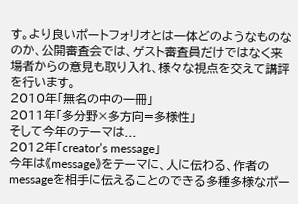す。より良いポートフォリオとは一体どのようなものなのか、公開審査会では、ゲスト審査員だけではなく来場者からの意見も取り入れ、様々な視点を交えて講評を行います。
2010年「無名の中の一冊」
2011年「多分野×多方向=多様性」
そして今年のテーマは...
2012年「creator’s message」
今年は《message》をテーマに、人に伝わる、作者のmessageを相手に伝えることのできる多種多様なポー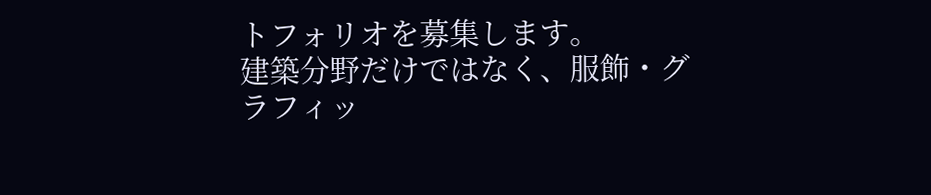トフォリオを募集します。
建築分野だけではなく、服飾・グラフィッ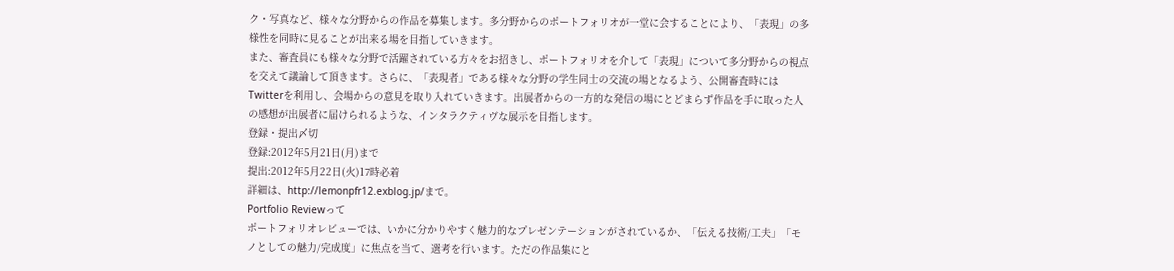ク・写真など、様々な分野からの作品を募集します。多分野からのポートフォリオが一堂に会することにより、「表現」の多様性を同時に見ることが出来る場を目指していきます。
また、審査員にも様々な分野で活躍されている方々をお招きし、ポートフォリオを介して「表現」について多分野からの視点を交えて議論して頂きます。さらに、「表現者」である様々な分野の学生同士の交流の場となるよう、公開審査時にはTwitterを利用し、会場からの意見を取り入れていきます。出展者からの一方的な発信の場にとどまらず作品を手に取った人の感想が出展者に届けられるような、インタラクティヴな展示を目指します。
登録・提出〆切
登録:2012年5月21日(月)まで
提出:2012年5月22日(火)17時必着
詳細は、http://lemonpfr12.exblog.jp/まで。
Portfolio Reviewって
ポートフォリオレビューでは、いかに分かりやすく魅力的なプレゼンテーションがされているか、「伝える技術/工夫」「モノとしての魅力/完成度」に焦点を当て、選考を行います。ただの作品集にと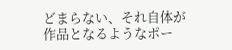どまらない、それ自体が作品となるようなポー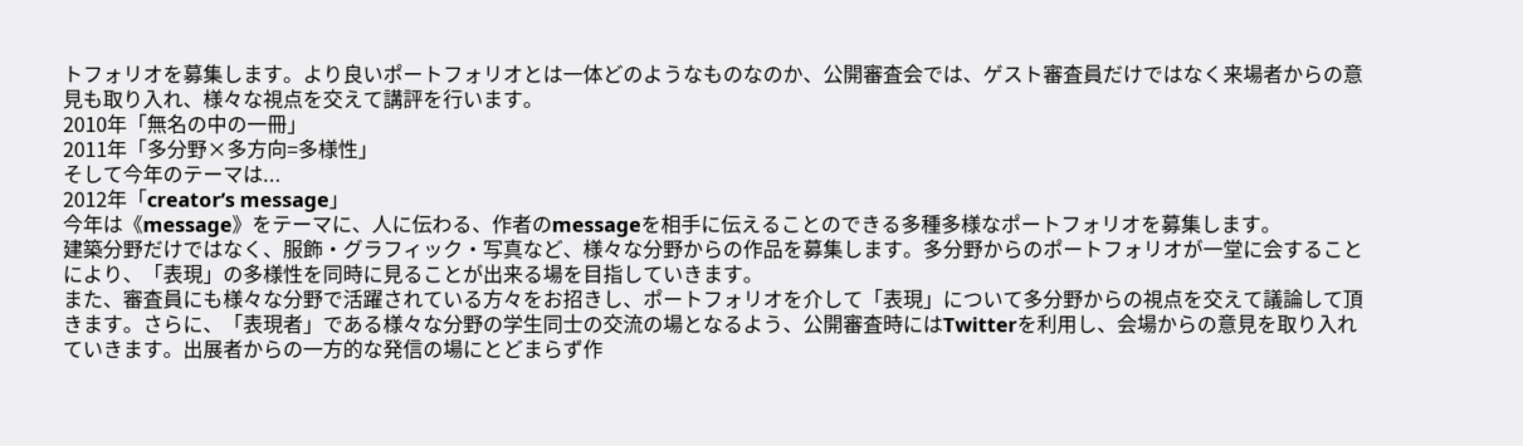トフォリオを募集します。より良いポートフォリオとは一体どのようなものなのか、公開審査会では、ゲスト審査員だけではなく来場者からの意見も取り入れ、様々な視点を交えて講評を行います。
2010年「無名の中の一冊」
2011年「多分野×多方向=多様性」
そして今年のテーマは...
2012年「creator’s message」
今年は《message》をテーマに、人に伝わる、作者のmessageを相手に伝えることのできる多種多様なポートフォリオを募集します。
建築分野だけではなく、服飾・グラフィック・写真など、様々な分野からの作品を募集します。多分野からのポートフォリオが一堂に会することにより、「表現」の多様性を同時に見ることが出来る場を目指していきます。
また、審査員にも様々な分野で活躍されている方々をお招きし、ポートフォリオを介して「表現」について多分野からの視点を交えて議論して頂きます。さらに、「表現者」である様々な分野の学生同士の交流の場となるよう、公開審査時にはTwitterを利用し、会場からの意見を取り入れていきます。出展者からの一方的な発信の場にとどまらず作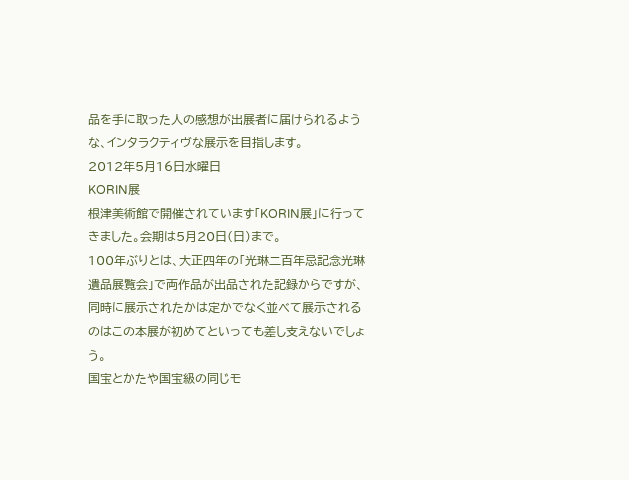品を手に取った人の感想が出展者に届けられるような、インタラクティヴな展示を目指します。
2012年5月16日水曜日
KORIN展
根津美術館で開催されています「KORIN展」に行ってきました。会期は5月20日(日)まで。
100年ぶりとは、大正四年の「光琳二百年忌記念光琳遺品展覧会」で両作品が出品された記録からですが、同時に展示されたかは定かでなく並べて展示されるのはこの本展が初めてといっても差し支えないでしょう。
国宝とかたや国宝級の同じモ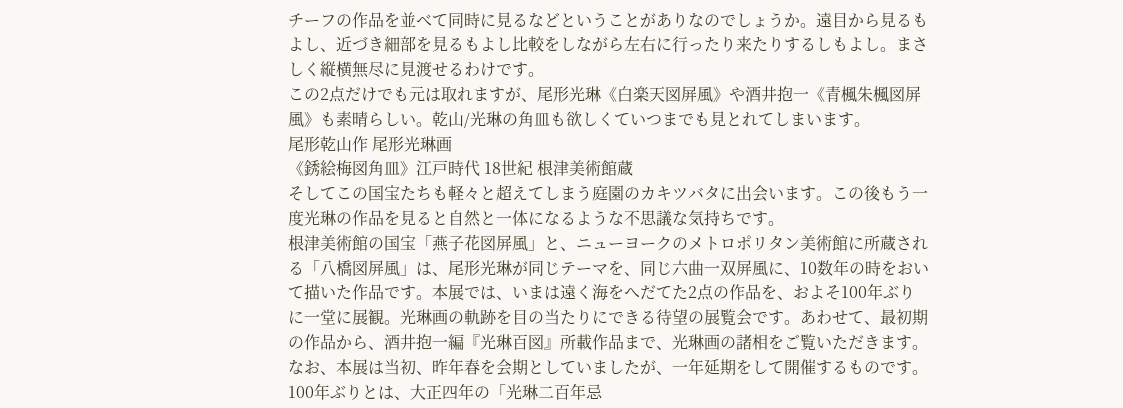チーフの作品を並べて同時に見るなどということがありなのでしょうか。遠目から見るもよし、近づき細部を見るもよし比較をしながら左右に行ったり来たりするしもよし。まさしく縦横無尽に見渡せるわけです。
この2点だけでも元は取れますが、尾形光琳《白楽天図屏風》や酒井抱一《青楓朱楓図屏風》も素晴らしい。乾山/光琳の角皿も欲しくていつまでも見とれてしまいます。
尾形乾山作 尾形光琳画
《銹絵梅図角皿》江戸時代 18世紀 根津美術館蔵
そしてこの国宝たちも軽々と超えてしまう庭園のカキツバタに出会います。この後もう一度光琳の作品を見ると自然と一体になるような不思議な気持ちです。
根津美術館の国宝「燕子花図屏風」と、ニューヨークのメトロポリタン美術館に所蔵される「八橋図屏風」は、尾形光琳が同じテーマを、同じ六曲一双屏風に、10数年の時をおいて描いた作品です。本展では、いまは遠く海をへだてた2点の作品を、およそ100年ぶりに一堂に展観。光琳画の軌跡を目の当たりにできる待望の展覧会です。あわせて、最初期の作品から、酒井抱一編『光琳百図』所載作品まで、光琳画の諸相をご覧いただきます。なお、本展は当初、昨年春を会期としていましたが、一年延期をして開催するものです。
100年ぶりとは、大正四年の「光琳二百年忌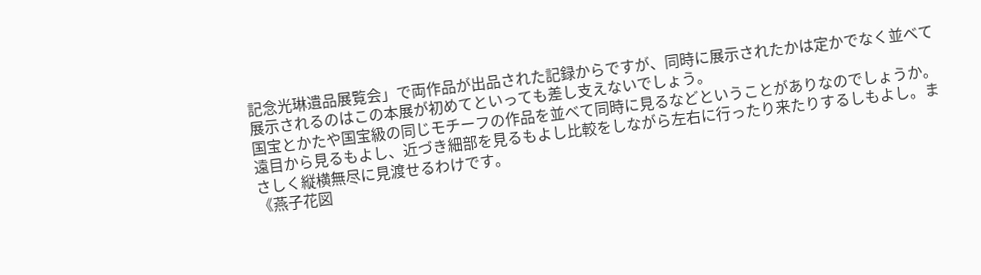記念光琳遺品展覧会」で両作品が出品された記録からですが、同時に展示されたかは定かでなく並べて展示されるのはこの本展が初めてといっても差し支えないでしょう。
国宝とかたや国宝級の同じモチーフの作品を並べて同時に見るなどということがありなのでしょうか。遠目から見るもよし、近づき細部を見るもよし比較をしながら左右に行ったり来たりするしもよし。まさしく縦横無尽に見渡せるわけです。
《燕子花図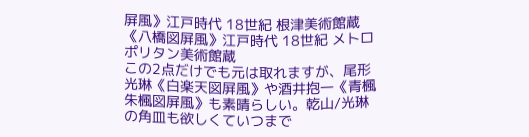屏風》江戸時代 18世紀 根津美術館蔵
《八橋図屏風》江戸時代 18世紀 メトロポリタン美術館蔵
この2点だけでも元は取れますが、尾形光琳《白楽天図屏風》や酒井抱一《青楓朱楓図屏風》も素晴らしい。乾山/光琳の角皿も欲しくていつまで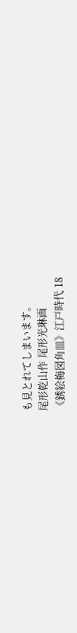も見とれてしまいます。
尾形乾山作 尾形光琳画
《銹絵梅図角皿》江戸時代 18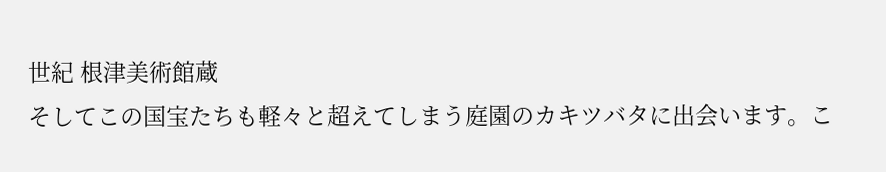世紀 根津美術館蔵
そしてこの国宝たちも軽々と超えてしまう庭園のカキツバタに出会います。こ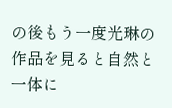の後もう一度光琳の作品を見ると自然と一体に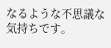なるような不思議な気持ちです。